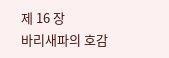제 16 장
바리새파의 호감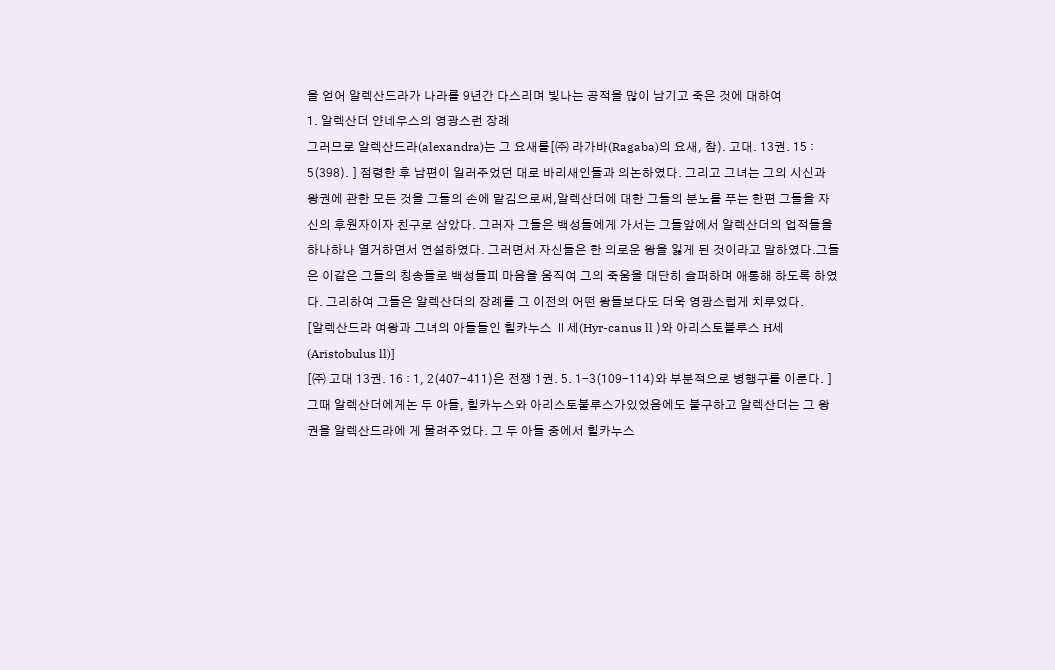을 얻어 알렉산드라가 나라를 9년간 다스리며 빛나는 공적을 많이 남기고 죽은 것에 대하여
1. 알렉산더 얀네우스의 영광스런 장례
그러므로 알렉산드라(alexandra)는 그 요새를[㈜ 라가바(Ragaba)의 요새, 참). 고대. 13권. 15 : 5(398). ] 점령한 후 남편이 일러주었던 대로 바리새인들과 의논하였다. 그리고 그녀는 그의 시신과 왕권에 관한 모든 것을 그들의 손에 맡김으로써,알렉산더에 대한 그들의 분노를 푸는 한편 그들을 자신의 후원자이자 친구로 삼았다. 그러자 그들은 백성들에게 가서는 그들앞에서 알렉산더의 업적들을 하나하나 열거하면서 연설하였다. 그러면서 자신들은 한 의로운 왕을 잃게 된 것이라고 말하였다.그들은 이같은 그들의 칭송들로 백성들피 마음을 움직여 그의 죽움을 대단히 슬퍼하며 애통해 하도록 하였다. 그리하여 그들은 알렉산더의 장례를 그 이전의 어떤 왕들보다도 더욱 영광스럽게 치루었다.
[알렉산드라 여왕과 그녀의 아들들인 힐카누스 Ⅱ세(Hyr-canus ll )와 아리스토블루스 H세(Aristobulus ll)]
[㈜ 고대 13권. 16 : 1, 2(407-411)은 전쟁 1권. 5. 1-3(109-114)와 부분적으로 병행구를 이룬다. ]
그때 알렉산더에게논 두 아들, 힐카누스와 아리스토불루스가있었음에도 불구하고 알렉산더는 그 왕권을 알렉산드라에 게 물려주었다. 그 두 아들 중에서 힐카누스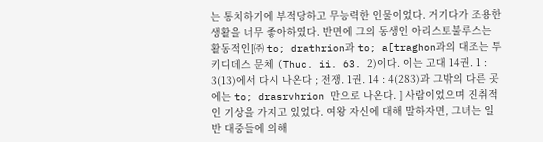는 통치하기에 부적당하고 무능력한 인물이었다. 거기다가 조용한 생활을 너무 좋아하였다. 반면에 그의 동생인 아리스토불루스는 활동적인[㈜ to; drathrion과 to; a[traghon과의 대조는 투키디데스 문체 (Thuc. ii. 63. 2)이다. 이는 고대 14권. 1 : 3(13)에서 다시 나온다 ; 전쟁. 1권. 14 : 4(283)과 그밖의 다른 곳에는 to; drasrvhrion 만으로 나온다. ] 사람이었으며 진취적인 기상을 가지고 있었다. 여왕 자신에 대해 말하자면, 그녀는 일반 대중들에 의해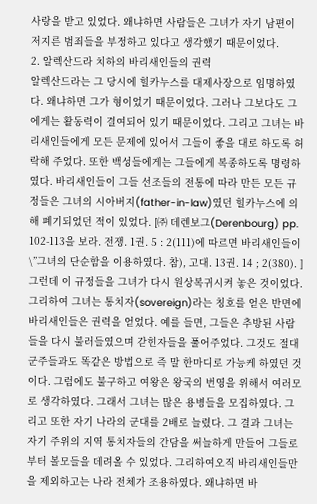사랑을 받고 있었다. 왜냐하면 사람들은 그녀가 자기 남편이 저지른 범죄들을 부정하고 있다고 생각했기 때문이었다.
2. 알렉산드라 치하의 바리새인들의 권력
알렉산드라는 그 당시에 힐카누스를 대제사장으로 임명하였다. 왜냐하면 그가 형이었기 때문이었다. 그러나 그보다도 그에게는 활동력이 결여되어 있기 때문이었다. 그리고 그녀는 바리새인들에게 모든 문제에 있어서 그들이 좋을 대로 하도록 허락해 주었다. 또한 백성들에게는 그들에게 복종하도록 명령하였다. 바리새인들이 그들 선조들의 전통에 따라 만든 모든 규정들은 그녀의 시아버지(father-in-law)였던 힐카누스에 의해 폐기되었던 적이 있었다. [㈜ 데렌보그(Derenbourg) pp. 102-113을 보라. 전쟁. 1권. 5 : 2(111)에 따르면 바리새인들이 \”그녀의 단순함을 이용하였다. 참), 고대. 13권. 14 ; 2(380). ] 그런데 이 규정들을 그녀가 다시 원상복귀시켜 놓은 것이었다. 그리하여 그녀는 통치자(sovereign)라는 칭호를 얻은 반면에 바리새인들은 권력을 얻었다. 예를 들면, 그들은 추방된 사람들을 다시 불러들였으며 갇힌자들을 풀어주었다. 그것도 절대 군주들과도 똑같은 방법으로 즉 말 한마디로 가능케 하였던 것이다. 그럼에도 불구하고 여왕은 왕국의 번영을 위해서 여러모로 생각하였다. 그래서 그녀는 많은 용병들을 모집하였다. 그리고 또한 자기 나라의 군대를 2배로 늘렸다. 그 결과 그녀는 자기 주위의 지역 통치자들의 간담을 써늘하게 만들어 그들로부터 볼모들을 데려올 수 있었다. 그리하여오직 바리새인들만을 제외하고는 나라 전체가 조용하였다. 왜냐하면 바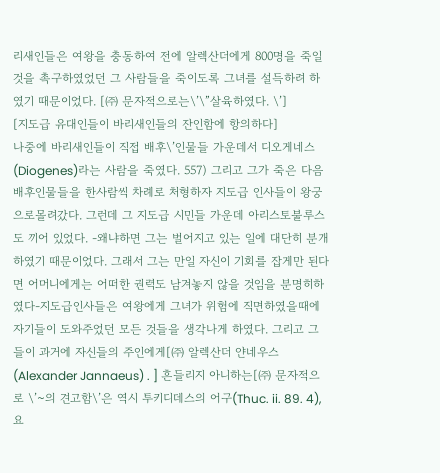리새인들은 여왕을 충동하여 전에 알렉산더에게 800명을 죽일 것을 촉구하였었던 그 사람들을 죽이도록 그녀를 설득하려 하였기 때문이었다. [㈜ 문자적으로는\’\”살육하였다. \’]
[지도급 유대인들이 바리새인들의 잔인함에 항의하다]
나중에 바리새인들이 직접 배후\’인물들 가운데서 디오게네스(Diogenes)라는 사람을 죽였다. 557) 그리고 그가 죽은 다음 배후인물들을 한사람씩 차례로 처형하자 지도급 인사들이 왕궁으로몰려갔다. 그런데 그 지도급 시민들 가운데 아리스토불루스도 끼어 있었다. -왜냐하면 그는 벌어지고 있는 일에 대단히 분개하였기 때문이었다. 그래서 그는 만일 자신이 기회를 잡게만 된다면 어머니에게는 어떠한 권력도 남겨놓지 않을 것임을 분명히하였다-지도급인사들은 여왕에게 그녀가 위험에 직면하였을때에 자기들이 도와주었던 모든 것들을 생각나게 하였다. 그리고 그들이 과거에 자신들의 주인에게[㈜ 알렉산더 얀네우스(Alexander Jannaeus) . ] 흔들리지 아니하는[㈜ 문자적으로 \’~의 견고함\’은 역시 투키디데스의 어구(Thuc. ii. 89. 4), 요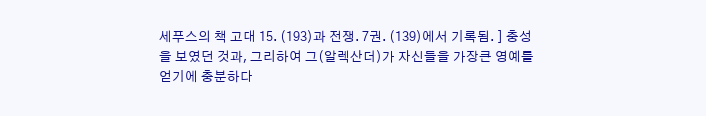세푸스의 책 고대 15. (193)과 전쟁. 7권. (139)에서 기록됨. ] 충성을 보였던 것과, 그리하여 그(알렉산더)가 자신들을 가장큰 영예를 얻기에 충분하다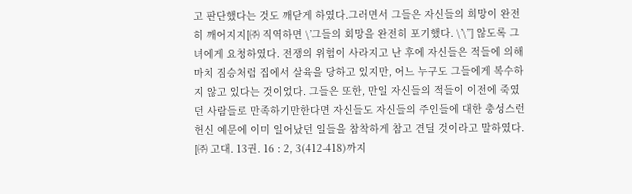고 판단했다는 것도 깨닫게 하였다.그러면서 그들은 자신들의 희망이 완전히 깨어지지[㈜ 직역하면 \’그들의 회망을 완전히 포기했다. \’\”] 않도록 그녀에게 요청하였다. 전쟁의 위험이 사라지고 난 후에 자신들은 적들에 의해 마치 짐승처럼 집에서 살육을 당하고 있지만, 어느 누구도 그들에게 복수하지 않고 있다는 것이었다. 그들은 또한, 만일 자신들의 적들이 이전에 죽였던 사람들로 만족하기만한다면 자신들도 자신들의 주인들에 대한 충성스런 헌신 예문에 이미 일어났던 일들을 참착하게 참고 견딜 것이라고 말하였다. [㈜ 고대. 13권. 16 : 2, 3(412-418)까지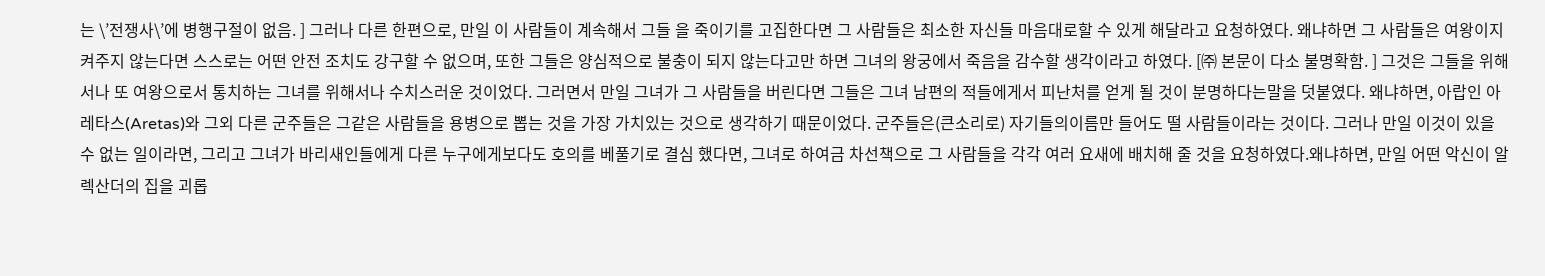는 \’전쟁사\’에 병행구절이 없음. ] 그러나 다른 한편으로, 만일 이 사람들이 계속해서 그들 을 죽이기를 고집한다면 그 사람들은 최소한 자신들 마음대로할 수 있게 해달라고 요청하였다. 왜냐하면 그 사람들은 여왕이지켜주지 않는다면 스스로는 어떤 안전 조치도 강구할 수 없으며, 또한 그들은 양심적으로 불충이 되지 않는다고만 하면 그녀의 왕궁에서 죽음을 감수할 생각이라고 하였다. [㈜ 본문이 다소 불명확함. ] 그것은 그들을 위해서나 또 여왕으로서 통치하는 그녀를 위해서나 수치스러운 것이었다. 그러면서 만일 그녀가 그 사람들을 버린다면 그들은 그녀 남편의 적들에게서 피난처를 얻게 될 것이 분명하다는말을 덧붙였다. 왜냐하면, 아랍인 아레타스(Aretas)와 그외 다른 군주들은 그같은 사람들을 용병으로 뽑는 것을 가장 가치있는 것으로 생각하기 때문이었다. 군주들은(큰소리로) 자기들의이름만 들어도 떨 사람들이라는 것이다. 그러나 만일 이것이 있을 수 없는 일이라면, 그리고 그녀가 바리새인들에게 다른 누구에게보다도 호의를 베풀기로 결심 했다면, 그녀로 하여금 차선책으로 그 사람들을 각각 여러 요새에 배치해 줄 것을 요청하였다.왜냐하면, 만일 어떤 악신이 알렉산더의 집을 괴롭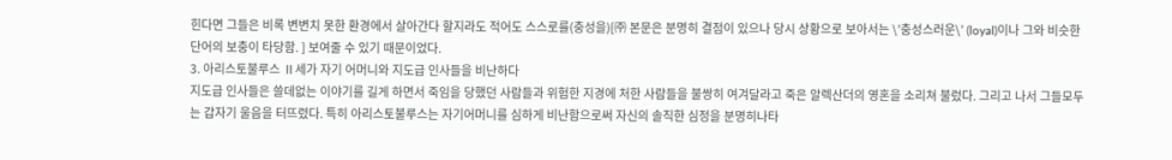힌다면 그들은 비록 변변치 못한 환경에서 살아간다 할지라도 적어도 스스로를(충성을)[㈜ 본문은 분명히 결점이 있으나 당시 상황으로 보아서는 \’충성스러운\’ (loyal)이나 그와 비슷한 단어의 보충이 타당함. ] 보여줄 수 있기 때문이었다.
3. 아리스토불루스 Ⅱ세가 자기 어머니와 지도급 인사들을 비난하다
지도급 인사들은 쓸데없는 이야기를 길게 하면서 죽임을 당했던 사람들과 위험한 지경에 처한 사람들을 불쌍히 여겨달라고 죽은 알렉산더의 영혼을 소리쳐 불렀다. 그리고 나서 그들모두는 갑자기 울음을 터뜨렸다. 특히 아리스토불루스는 자기어머니를 심하게 비난함으로써 자신의 솔직한 심정을 분명히나타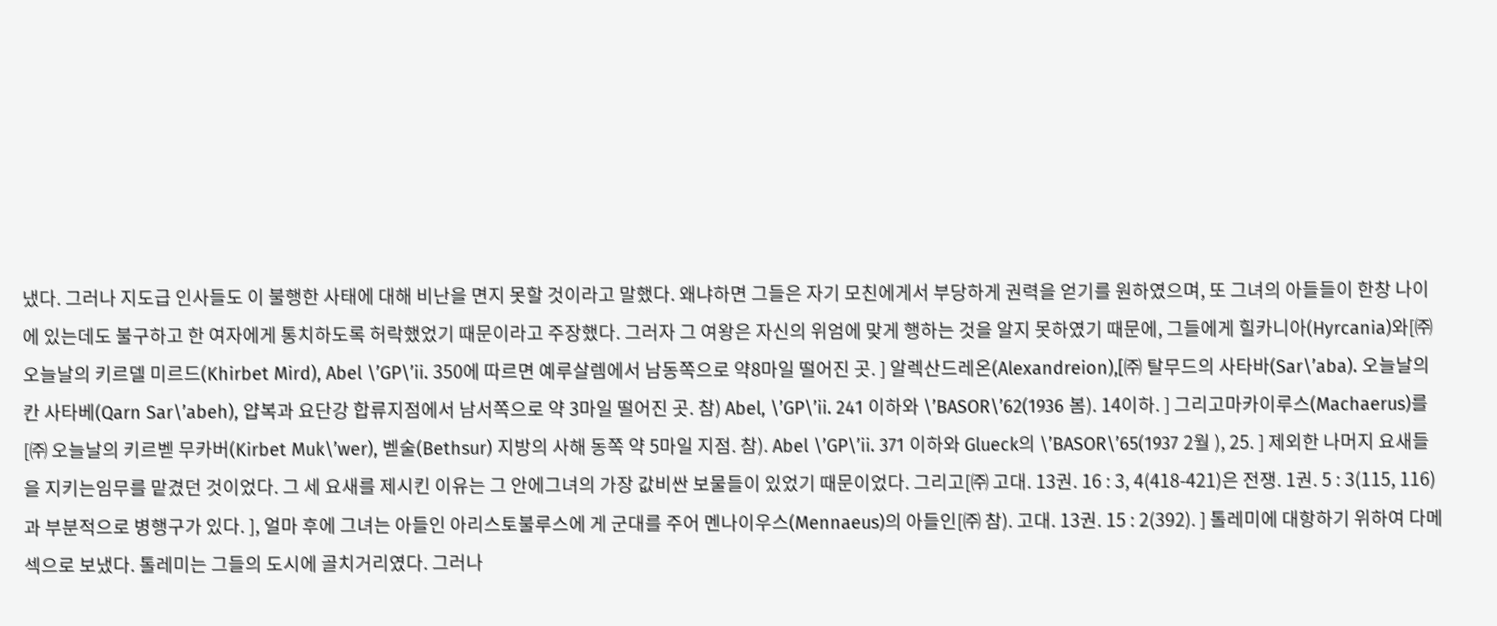냈다. 그러나 지도급 인사들도 이 불행한 사태에 대해 비난을 면지 못할 것이라고 말했다. 왜냐하면 그들은 자기 모친에게서 부당하게 권력을 얻기를 원하였으며, 또 그녀의 아들들이 한창 나이에 있는데도 불구하고 한 여자에게 통치하도록 허락했었기 때문이라고 주장했다. 그러자 그 여왕은 자신의 위엄에 맞게 행하는 것을 알지 못하였기 때문에, 그들에게 힐카니아(Hyrcania)와[㈜ 오늘날의 키르델 미르드(Khirbet Mird), Abel \’GP\’ii. 350에 따르면 예루살렘에서 남동쪽으로 약8마일 떨어진 곳. ] 알렉산드레온(Alexandreion),[㈜ 탈무드의 사타바(Sar\’aba). 오늘날의 칸 사타베(Qarn Sar\’abeh), 얍복과 요단강 합류지점에서 남서쪽으로 약 3마일 떨어진 곳. 참) Abel, \’GP\’ii. 241 이하와 \’BASOR\’62(1936 봄). 14이하. ] 그리고마카이루스(Machaerus)를[㈜ 오늘날의 키르벧 무카버(Kirbet Muk\’wer), 벧술(Bethsur) 지방의 사해 동쪽 약 5마일 지점. 참). Abel \’GP\’ii. 371 이하와 Glueck의 \’BASOR\’65(1937 2월 ), 25. ] 제외한 나머지 요새들을 지키는임무를 맡겼던 것이었다. 그 세 요새를 제시킨 이유는 그 안에그녀의 가장 값비싼 보물들이 있었기 때문이었다. 그리고[㈜ 고대. 13권. 16 : 3, 4(418-421)은 전쟁. 1권. 5 : 3(115, 116)과 부분적으로 병행구가 있다. ], 얼마 후에 그녀는 아들인 아리스토불루스에 게 군대를 주어 멘나이우스(Mennaeus)의 아들인[㈜ 참). 고대. 13권. 15 : 2(392). ] 톨레미에 대항하기 위하여 다메섹으로 보냈다. 톨레미는 그들의 도시에 골치거리였다. 그러나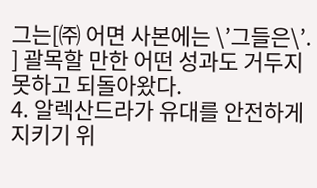그는[㈜ 어면 사본에는 \’그들은\’. ] 괄목할 만한 어떤 성과도 거두지 못하고 되돌아왔다.
4. 알렉산드라가 유대를 안전하게 지키기 위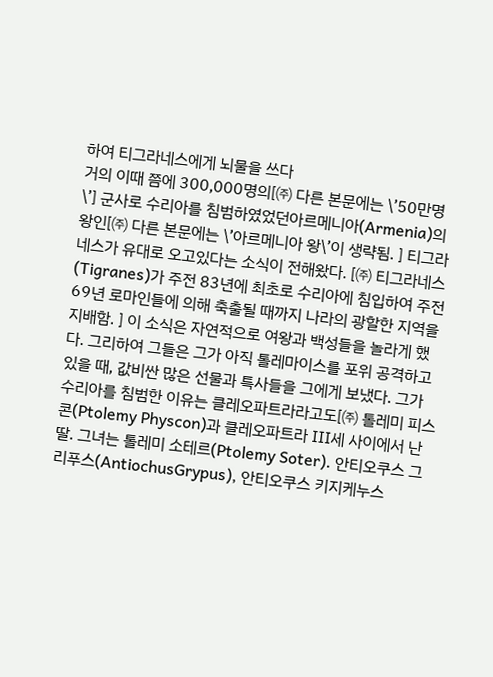하여 티그라네스에게 뇌물을 쓰다
거의 이때 쯤에 300,000명의[㈜ 다른 본문에는 \’50만명 \’] 군사로 수리아를 침범하였었던아르메니아(Armenia)의 왕인[㈜ 다른 본문에는 \’아르메니아 왕\’이 생략됨. ] 티그라네스가 유대로 오고있다는 소식이 전해왔다. [㈜ 티그라네스(Tigranes)가 주전 83년에 최초로 수리아에 침입하여 주전 69년 로마인들에 의해 축출될 때까지 나라의 광할한 지역을 지배함. ] 이 소식은 자연적으로 여왕과 백성들을 놀라게 했다. 그리하여 그들은 그가 아직 톨레마이스를 포위 공격하고 있을 때, 값비싼 많은 선물과 특사들을 그에게 보냈다. 그가 수리아를 침범한 이유는 클레오파트라라고도[㈜ 톨레미 피스콘(Ptolemy Physcon)과 클레오파트라 Ⅲ세 사이에서 난 딸. 그녀는 톨레미 소테르(Ptolemy Soter). 안티오쿠스 그리푸스(AntiochusGrypus), 안티오쿠스 키지케누스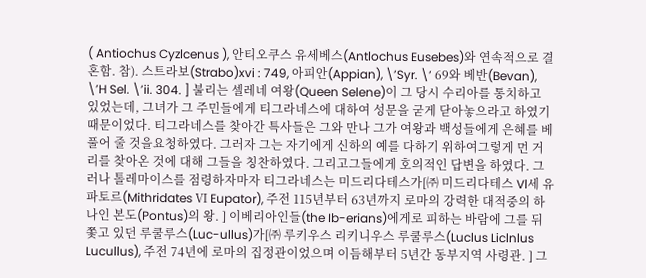( Antiochus Cyzlcenus ), 안티오쿠스 유세베스(Antlochus Eusebes)와 연속적으로 결혼함. 참). 스트라보(Strabo)xvi : 749, 아피안(Appian), \’Syr. \’ 69와 베반(Bevan), \’H Sel. \’ii. 304. ] 불리는 셀레네 여왕(Queen Selene)이 그 당시 수리아를 통치하고 있었는데, 그녀가 그 주민들에게 티그라네스에 대하여 성문을 굳게 닫아놓으라고 하였기 때문이었다. 티그라네스를 찾아간 특사들은 그와 만나 그가 여왕과 백성들에게 은혜를 베풀어 줄 것을요청하였다. 그러자 그는 자기에게 신하의 예를 다하기 위하여그렇게 먼 거리를 찾아온 것에 대해 그들을 칭찬하였다. 그리고그들에게 호의적인 답변을 하였다. 그러나 톨레마이스를 점령하자마자 티그라네스는 미드리다테스가[㈜ 미드리다테스 Vl세 유파토르(Mithridates Ⅵ Eupator), 주전 115년부터 63년까지 로마의 강력한 대적중의 하나인 본도(Pontus)의 왕. ] 이베리아인들(the Ib-erians)에게로 피하는 바람에 그를 뒤쫓고 있던 루쿨루스(Luc-ullus)가[㈜ 루키우스 리키니우스 루쿨루스(Luclus Liclnlus Lucullus), 주전 74년에 로마의 집정관이었으며 이듬해부터 5년간 동부지역 사령관. ] 그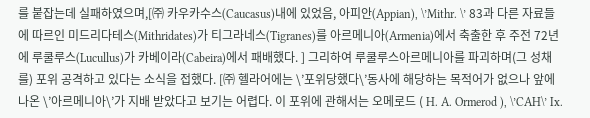를 붙잡는데 실패하였으며,[㈜ 카우카수스(Caucasus)내에 있었음, 아피안(Appian), \’Mithr. \’ 83과 다른 자료들에 따르인 미드리다테스(Mithridates)가 티그라네스(Tigranes)를 아르메니아(Armenia)에서 축출한 후 주전 72년에 루쿨루스(Lucullus)가 카베이라(Cabeira)에서 패배했다. ] 그리하여 루쿨루스아르메니아를 파괴하며(그 성채를) 포위 공격하고 있다는 소식을 접했다. [㈜ 헬라어에는 \’포위당했다\’동사에 해당하는 목적어가 없으나 앞에 나온 \’아르메니아\’가 지배 받았다고 보기는 어렵다. 이 포위에 관해서는 오메로드 ( H. A. Ormerod ), \’CAH\’ Ix.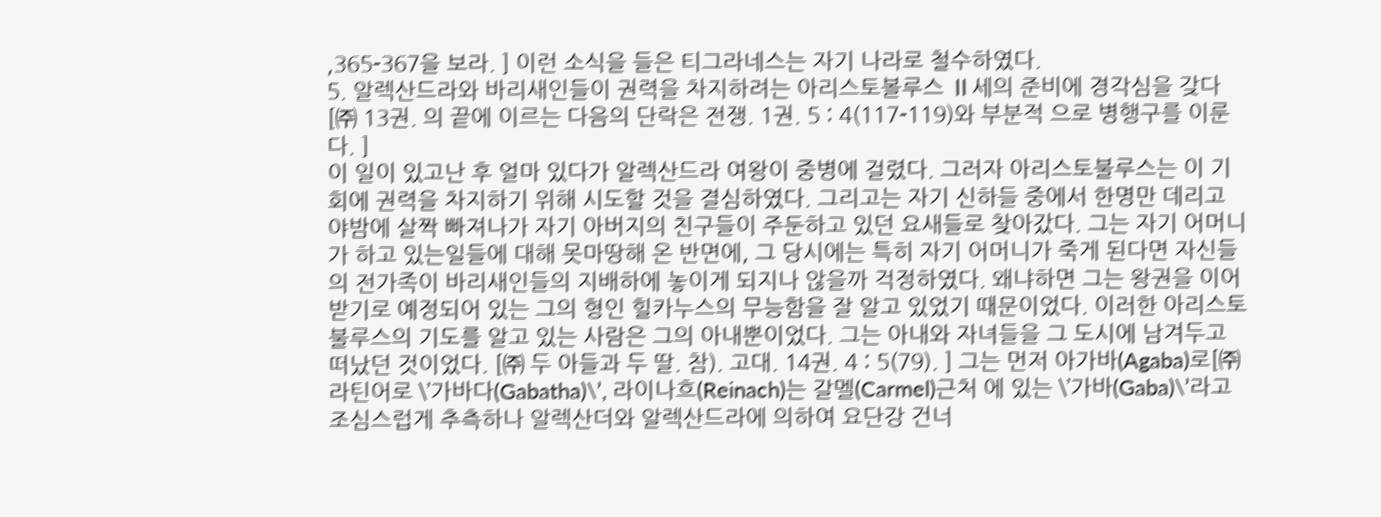,365-367을 보라. ] 이런 소식을 들은 티그라네스는 자기 나라로 철수하였다.
5. 알렉산드라와 바리새인들이 권력을 차지하려는 아리스토볼루스 Ⅱ세의 준비에 경각심을 갖다
[㈜ 13권. 의 끝에 이르는 다음의 단락은 전쟁. 1권. 5 : 4(117-119)와 부분적 으로 병행구를 이룬다. ]
이 일이 있고난 후 얼마 있다가 알렉산드라 여왕이 중병에 걸렸다. 그러자 아리스토불루스는 이 기회에 권력을 차지하기 위해 시도할 것을 결심하였다. 그리고는 자기 신하들 중에서 한명만 데리고 야밤에 살짝 빠져나가 자기 아버지의 친구들이 주둔하고 있던 요새들로 찾아갔다. 그는 자기 어머니가 하고 있는일들에 대해 못마땅해 온 반면에, 그 당시에는 특히 자기 어머니가 죽게 된다면 자신들의 전가족이 바리새인들의 지배하에 놓이게 되지나 않을까 걱정하였다. 왜냐하면 그는 왕권을 이어받기로 예정되어 있는 그의 형인 힐카누스의 무능함을 잘 알고 있었기 때문이었다. 이러한 아리스토불루스의 기도를 알고 있는 사람은 그의 아내뿐이었다. 그는 아내와 자녀들을 그 도시에 남겨두고 떠났던 것이었다. [㈜ 두 아들과 두 딸. 참). 고대. 14권. 4 : 5(79). ] 그는 먼저 아가바(Agaba)로[㈜ 라틴어로 \’가바다(Gabatha)\’, 라이나흐(Reinach)는 갈멜(Carmel)근처 에 있는 \’가바(Gaba)\’라고 조심스럽게 추측하나 알렉산더와 알렉산드라에 의하여 요단강 건너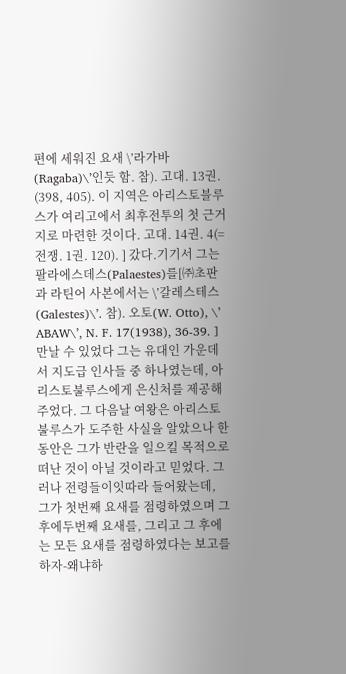편에 세워진 요새 \’라가바(Ragaba)\’인듯 함. 참). 고대. 13권. (398, 405). 이 지역은 아리스토블루스가 여리고에서 최후전투의 첫 근거지로 마련한 것이다. 고대. 14권. 4(=전쟁. 1권. 120). ] 갔다.기기서 그는 팔라에스데스(Palaestes)를[㈜초판과 라틴어 사본에서는 \’갈레스테스(Galestes)\’. 참). 오토(W. Otto), \’ ABAW\’, N. F. 17(1938), 36-39. ] 만날 수 있었다 그는 유대인 가운데서 지도급 인사들 중 하나였는데, 아리스토불루스에게 은신처를 제공해 주었다. 그 다음날 여왕은 아리스토불루스가 도주한 사실을 알았으나 한동안은 그가 반란을 일으킬 목적으로 떠난 것이 아닐 것이라고 믿었다. 그러나 전령들이잇따라 들어왔는데, 그가 첫번째 요새를 점령하였으며 그후에두번째 요새를, 그리고 그 후에는 모든 요새를 점령하였다는 보고를 하자-왜냐하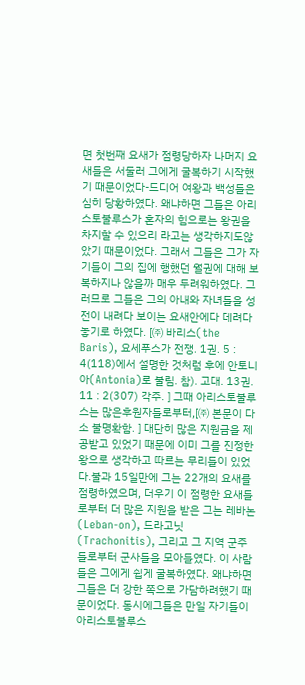면 첫번째 요새가 점령당하자 나머지 요새들은 서둘러 그에게 굴복하기 시작했기 때문이었다-드디어 여왕과 백성들은 심히 당황하였다. 왜냐하면 그들은 아리스토불루스가 혼자의 힘으로는 왕권을 차지할 수 있으리 라고는 생각하지도않았기 때문이었다. 그래서 그들은 그가 자기들이 그의 집에 행했던 월권에 대해 보복하지나 않을까 매우 두려워하였다. 그러므로 그들은 그의 아내와 자녀들을 성전이 내려다 보이는 요새안에다 데려다놓기로 하였다. [㈜ 바리스(the Baris), 요세푸스가 전쟁. 1권. 5 : 4(118)에서 설명한 것처럼 후에 안토니아(Antonia)로 불림. 참). 고대. 13권. 11 : 2(307) 각주. ] 그때 아리스토불루스는 많은후원자들로부터,[㈜ 본문이 다소 불명확함. ] 대단히 많은 지원금을 제공받고 있었기 때문에 이미 그를 진정한 왕으로 생각하고 따르는 무리들이 있었다.불과 15일만에 그는 22개의 요새를 점령하였으며, 더우기 이 점령한 요새들로부터 더 많은 지원을 받은 그는 레바논(Leban-on), 드라고닛(Trachonitis), 그리고 그 지역 군주들로부터 군사들을 모아들였다. 이 사람들은 그에게 쉽게 굴복하였다. 왜냐하면 그들은 더 강한 쪽으로 가담하려했기 때문이었다. 동시에그들은 만일 자기들이 아리스토불루스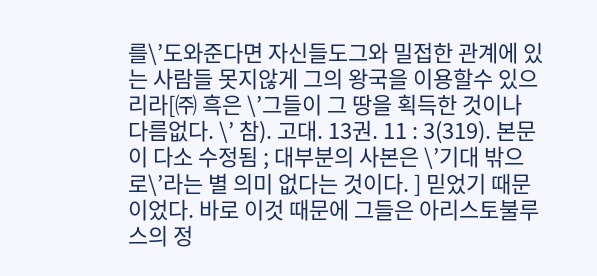를\’도와준다면 자신들도그와 밀접한 관계에 있는 사람들 못지않게 그의 왕국을 이용할수 있으리라[㈜ 흑은 \’그들이 그 땅을 획득한 것이나 다름없다. \’ 참). 고대. 13권. 11 : 3(319). 본문이 다소 수정됨 ; 대부분의 사본은 \’기대 밖으로\’라는 별 의미 없다는 것이다. ] 믿었기 때문이었다. 바로 이것 때문에 그들은 아리스토불루스의 정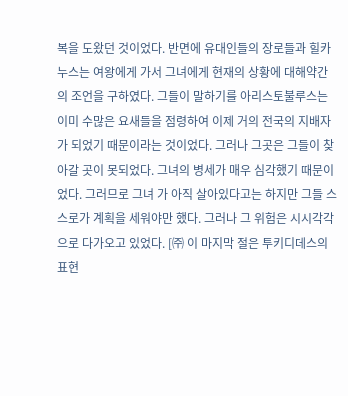복을 도왔던 것이었다. 반면에 유대인들의 장로들과 힐카누스는 여왕에게 가서 그녀에게 현재의 상황에 대해약간의 조언을 구하였다. 그들이 말하기를 아리스토불루스는 이미 수많은 요새들을 점령하여 이제 거의 전국의 지배자가 되었기 때문이라는 것이었다. 그러나 그곳은 그들이 찾아갈 곳이 못되었다. 그녀의 병세가 매우 심각했기 때문이었다. 그러므로 그녀 가 아직 살아있다고는 하지만 그들 스스로가 계획을 세워야만 했다. 그러나 그 위험은 시시각각으로 다가오고 있었다. [㈜ 이 마지막 절은 투키디데스의 표현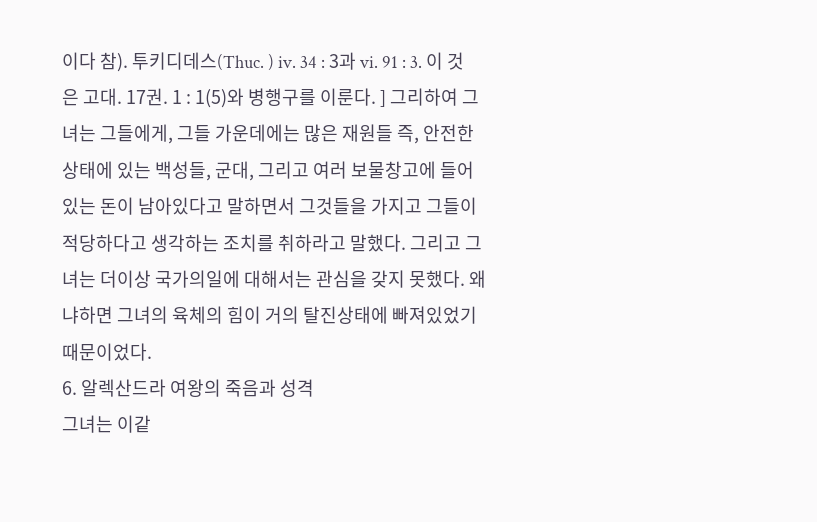이다 참). 투키디데스(Thuc. ) iv. 34 : 3과 vi. 91 : 3. 이 것은 고대. 17권. 1 : 1(5)와 병행구를 이룬다. ] 그리하여 그녀는 그들에게, 그들 가운데에는 많은 재원들 즉, 안전한상태에 있는 백성들, 군대, 그리고 여러 보물창고에 들어있는 돈이 남아있다고 말하면서 그것들을 가지고 그들이 적당하다고 생각하는 조치를 취하라고 말했다. 그리고 그녀는 더이상 국가의일에 대해서는 관심을 갖지 못했다. 왜냐하면 그녀의 육체의 힘이 거의 탈진상태에 빠져있었기 때문이었다.
6. 알렉산드라 여왕의 죽음과 성격
그녀는 이같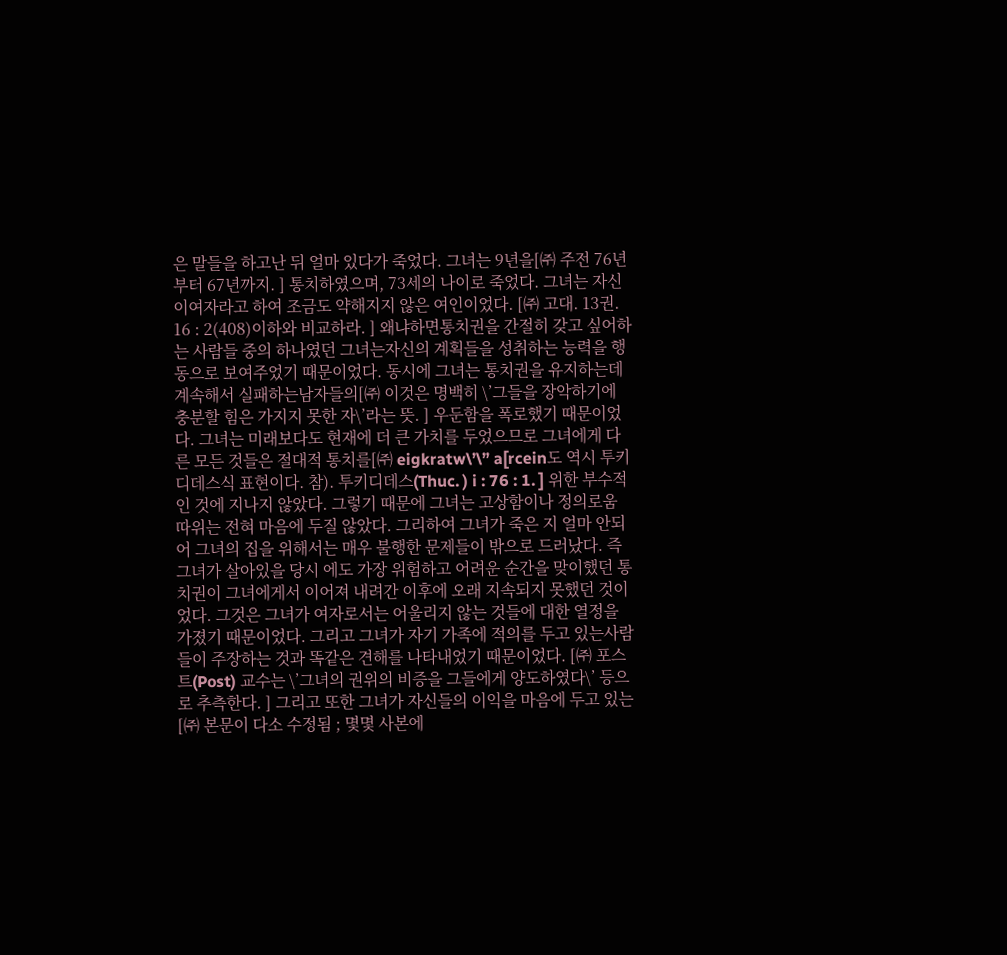은 말들을 하고난 뒤 얼마 있다가 죽었다. 그녀는 9년을[㈜ 주전 76년부터 67년까지. ] 통치하였으며, 73세의 나이로 죽었다. 그녀는 자신이여자라고 하여 조금도 약해지지 않은 여인이었다. [㈜ 고대. 13권. 16 : 2(408)이하와 비교하라. ] 왜냐하면통치권을 간절히 갖고 싶어하는 사람들 중의 하나였던 그녀는자신의 계획들을 성취하는 능력을 행동으로 보여주었기 때문이었다. 동시에 그녀는 통치권을 유지하는데 계속해서 실패하는남자들의[㈜ 이것은 명백히 \’그들을 장악하기에 충분할 힘은 가지지 못한 자\’라는 뜻. ] 우둔함을 폭로했기 때문이었다. 그녀는 미래보다도 현재에 더 큰 가치를 두었으므로 그녀에게 다른 모든 것들은 절대적 통치를[㈜ eigkratw\’\” a[rcein도 역시 투키디데스식 표현이다. 참). 투키디데스(Thuc. ) i : 76 : 1. ] 위한 부수적인 것에 지나지 않았다. 그렇기 때문에 그녀는 고상함이나 정의로움 따위는 전혀 마음에 두질 않았다. 그리하여 그녀가 죽은 지 얼마 안되어 그녀의 집을 위해서는 매우 불행한 문제들이 밖으로 드러났다. 즉 그녀가 살아있을 당시 에도 가장 위험하고 어려운 순간을 맞이했던 통치권이 그녀에게서 이어져 내려간 이후에 오래 지속되지 못했던 것이었다. 그것은 그녀가 여자로서는 어울리지 않는 것들에 대한 열정을 가졌기 때문이었다. 그리고 그녀가 자기 가족에 적의를 두고 있는사람들이 주장하는 것과 똑같은 견해를 나타내었기 때문이었다. [㈜ 포스트(Post) 교수는 \’그녀의 권위의 비증을 그들에게 양도하였다\’ 등으로 추측한다. ] 그리고 또한 그녀가 자신들의 이익을 마음에 두고 있는[㈜ 본문이 다소 수정됨 ; 몇몇 사본에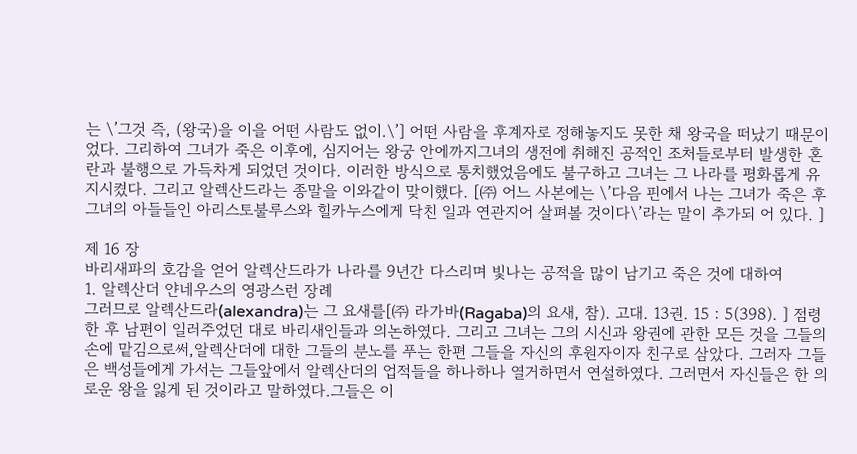는 \’그것 즉, (왕국)을 이을 어떤 사람도 없이.\’] 어떤 사람을 후계자로 정해놓지도 못한 채 왕국을 떠났기 때문이었다. 그리하여 그녀가 죽은 이후에, 심지어는 왕궁 안에까지그녀의 생전에 취해진 공적인 조처들로부터 발생한 혼란과 불행으로 가득차게 되었던 것이다. 이러한 방식으로 통치했었음에도 불구하고 그녀는 그 나라를 평화롭게 유지시켰다. 그리고 알렉산드라는 종말을 이와같이 맞이했다. [㈜ 어느 사본에는 \’다음 핀에서 나는 그녀가 죽은 후 그녀의 아들들인 아리스토불루스와 힐카누스에게 닥친 일과 연관지어 살펴볼 것이다\’라는 말이 추가되 어 있다. ]

제 16 장
바리새파의 호감을 얻어 알렉산드라가 나라를 9년간 다스리며 빛나는 공적을 많이 남기고 죽은 것에 대하여
1. 알렉산더 얀네우스의 영광스런 장례
그러므로 알렉산드라(alexandra)는 그 요새를[㈜ 라가바(Ragaba)의 요새, 참). 고대. 13권. 15 : 5(398). ] 점령한 후 남편이 일러주었던 대로 바리새인들과 의논하였다. 그리고 그녀는 그의 시신과 왕권에 관한 모든 것을 그들의 손에 맡김으로써,알렉산더에 대한 그들의 분노를 푸는 한편 그들을 자신의 후원자이자 친구로 삼았다. 그러자 그들은 백성들에게 가서는 그들앞에서 알렉산더의 업적들을 하나하나 열거하면서 연설하였다. 그러면서 자신들은 한 의로운 왕을 잃게 된 것이라고 말하였다.그들은 이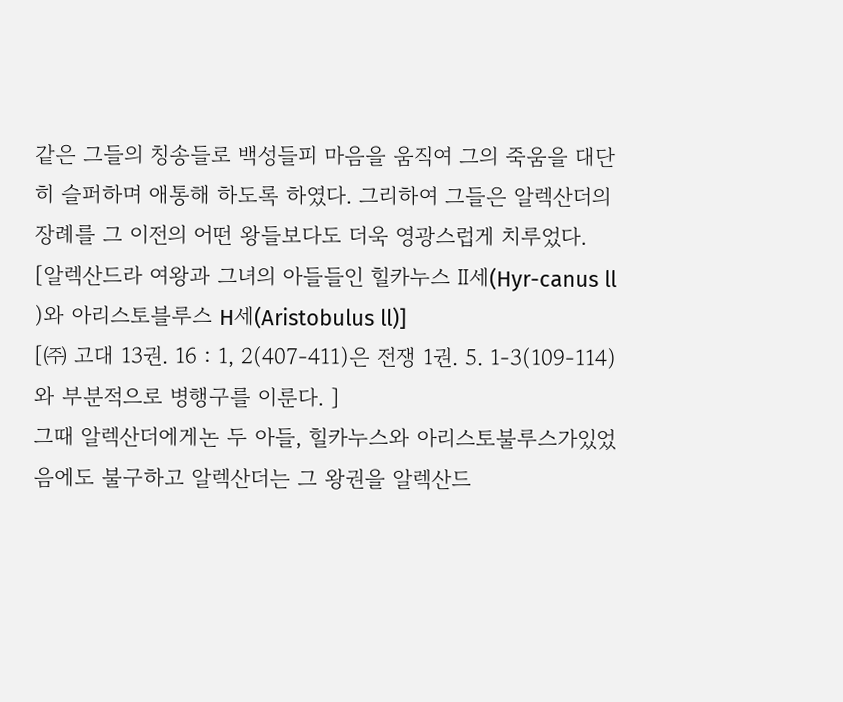같은 그들의 칭송들로 백성들피 마음을 움직여 그의 죽움을 대단히 슬퍼하며 애통해 하도록 하였다. 그리하여 그들은 알렉산더의 장례를 그 이전의 어떤 왕들보다도 더욱 영광스럽게 치루었다.
[알렉산드라 여왕과 그녀의 아들들인 힐카누스 Ⅱ세(Hyr-canus ll )와 아리스토블루스 H세(Aristobulus ll)]
[㈜ 고대 13권. 16 : 1, 2(407-411)은 전쟁 1권. 5. 1-3(109-114)와 부분적으로 병행구를 이룬다. ]
그때 알렉산더에게논 두 아들, 힐카누스와 아리스토불루스가있었음에도 불구하고 알렉산더는 그 왕권을 알렉산드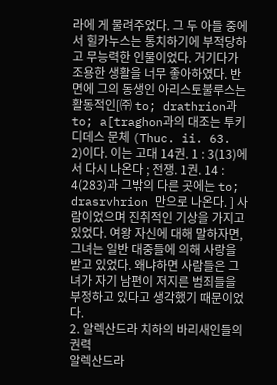라에 게 물려주었다. 그 두 아들 중에서 힐카누스는 통치하기에 부적당하고 무능력한 인물이었다. 거기다가 조용한 생활을 너무 좋아하였다. 반면에 그의 동생인 아리스토불루스는 활동적인[㈜ to; drathrion과 to; a[traghon과의 대조는 투키디데스 문체 (Thuc. ii. 63. 2)이다. 이는 고대 14권. 1 : 3(13)에서 다시 나온다 ; 전쟁. 1권. 14 : 4(283)과 그밖의 다른 곳에는 to; drasrvhrion 만으로 나온다. ] 사람이었으며 진취적인 기상을 가지고 있었다. 여왕 자신에 대해 말하자면, 그녀는 일반 대중들에 의해 사랑을 받고 있었다. 왜냐하면 사람들은 그녀가 자기 남편이 저지른 범죄들을 부정하고 있다고 생각했기 때문이었다.
2. 알렉산드라 치하의 바리새인들의 권력
알렉산드라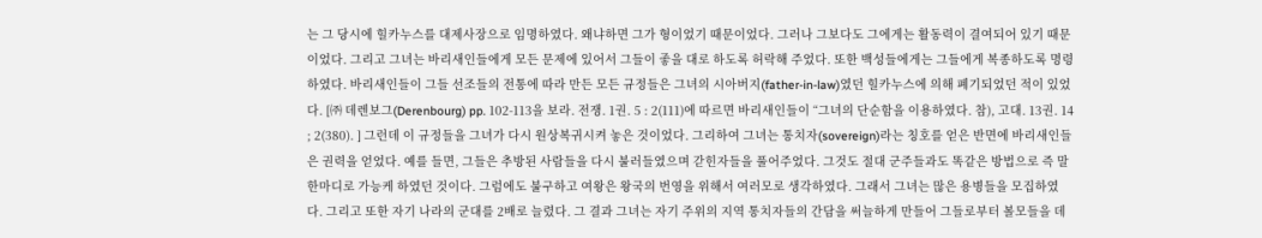는 그 당시에 힐카누스를 대제사장으로 임명하였다. 왜냐하면 그가 형이었기 때문이었다. 그러나 그보다도 그에게는 활동력이 결여되어 있기 때문이었다. 그리고 그녀는 바리새인들에게 모든 문제에 있어서 그들이 좋을 대로 하도록 허락해 주었다. 또한 백성들에게는 그들에게 복종하도록 명령하였다. 바리새인들이 그들 선조들의 전통에 따라 만든 모든 규정들은 그녀의 시아버지(father-in-law)였던 힐카누스에 의해 폐기되었던 적이 있었다. [㈜ 데렌보그(Derenbourg) pp. 102-113을 보라. 전쟁. 1권. 5 : 2(111)에 따르면 바리새인들이 “그녀의 단순함을 이용하였다. 참), 고대. 13권. 14 ; 2(380). ] 그런데 이 규정들을 그녀가 다시 원상복귀시켜 놓은 것이었다. 그리하여 그녀는 통치자(sovereign)라는 칭호를 얻은 반면에 바리새인들은 권력을 얻었다. 예를 들면, 그들은 추방된 사람들을 다시 불러들였으며 갇힌자들을 풀어주었다. 그것도 절대 군주들과도 똑같은 방법으로 즉 말 한마디로 가능케 하였던 것이다. 그럼에도 불구하고 여왕은 왕국의 번영을 위해서 여러모로 생각하였다. 그래서 그녀는 많은 용병들을 모집하였다. 그리고 또한 자기 나라의 군대를 2배로 늘렸다. 그 결과 그녀는 자기 주위의 지역 통치자들의 간담을 써늘하게 만들어 그들로부터 볼모들을 데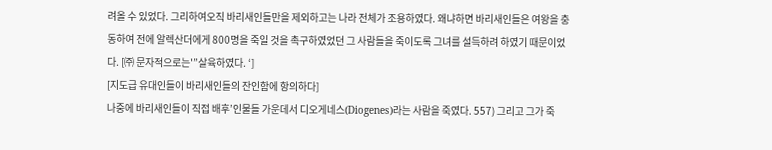려올 수 있었다. 그리하여오직 바리새인들만을 제외하고는 나라 전체가 조용하였다. 왜냐하면 바리새인들은 여왕을 충동하여 전에 알렉산더에게 800명을 죽일 것을 촉구하였었던 그 사람들을 죽이도록 그녀를 설득하려 하였기 때문이었다. [㈜ 문자적으로는'”살육하였다. ‘]
[지도급 유대인들이 바리새인들의 잔인함에 항의하다]
나중에 바리새인들이 직접 배후’인물들 가운데서 디오게네스(Diogenes)라는 사람을 죽였다. 557) 그리고 그가 죽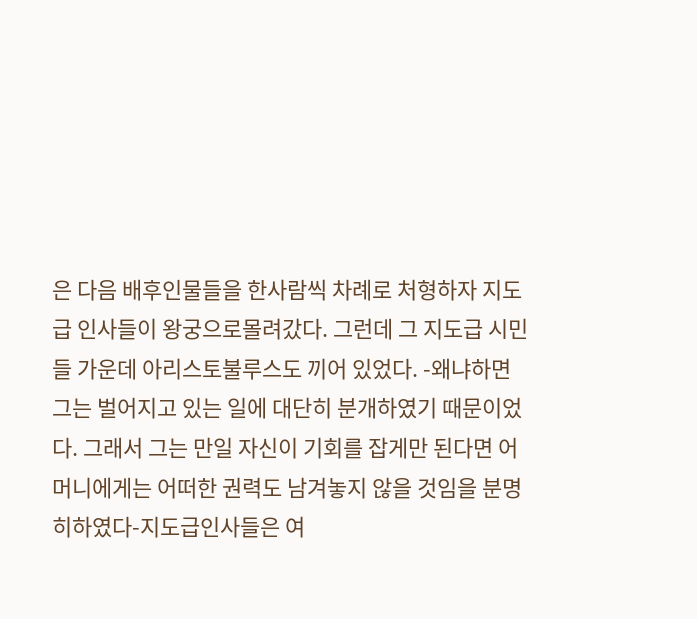은 다음 배후인물들을 한사람씩 차례로 처형하자 지도급 인사들이 왕궁으로몰려갔다. 그런데 그 지도급 시민들 가운데 아리스토불루스도 끼어 있었다. -왜냐하면 그는 벌어지고 있는 일에 대단히 분개하였기 때문이었다. 그래서 그는 만일 자신이 기회를 잡게만 된다면 어머니에게는 어떠한 권력도 남겨놓지 않을 것임을 분명히하였다-지도급인사들은 여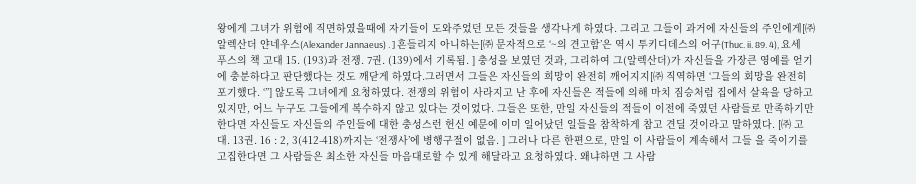왕에게 그녀가 위험에 직면하였을때에 자기들이 도와주었던 모든 것들을 생각나게 하였다. 그리고 그들이 과거에 자신들의 주인에게[㈜ 알렉산더 얀네우스(Alexander Jannaeus) . ] 흔들리지 아니하는[㈜ 문자적으로 ‘~의 견고함’은 역시 투키디데스의 어구(Thuc. ii. 89. 4), 요세푸스의 책 고대 15. (193)과 전쟁. 7권. (139)에서 기록됨. ] 충성을 보였던 것과, 그리하여 그(알렉산더)가 자신들을 가장큰 영예를 얻기에 충분하다고 판단했다는 것도 깨닫게 하였다.그러면서 그들은 자신들의 희망이 완전히 깨어지지[㈜ 직역하면 ‘그들의 회망을 완전히 포기했다. ‘”] 않도록 그녀에게 요청하였다. 전쟁의 위험이 사라지고 난 후에 자신들은 적들에 의해 마치 짐승처럼 집에서 살육을 당하고 있지만, 어느 누구도 그들에게 복수하지 않고 있다는 것이었다. 그들은 또한, 만일 자신들의 적들이 이전에 죽였던 사람들로 만족하기만한다면 자신들도 자신들의 주인들에 대한 충성스런 헌신 예문에 이미 일어났던 일들을 참착하게 참고 견딜 것이라고 말하였다. [㈜ 고대. 13권. 16 : 2, 3(412-418)까지는 ‘전쟁사’에 병행구절이 없음. ] 그러나 다른 한편으로, 만일 이 사람들이 계속해서 그들 을 죽이기를 고집한다면 그 사람들은 최소한 자신들 마음대로할 수 있게 해달라고 요청하였다. 왜냐하면 그 사람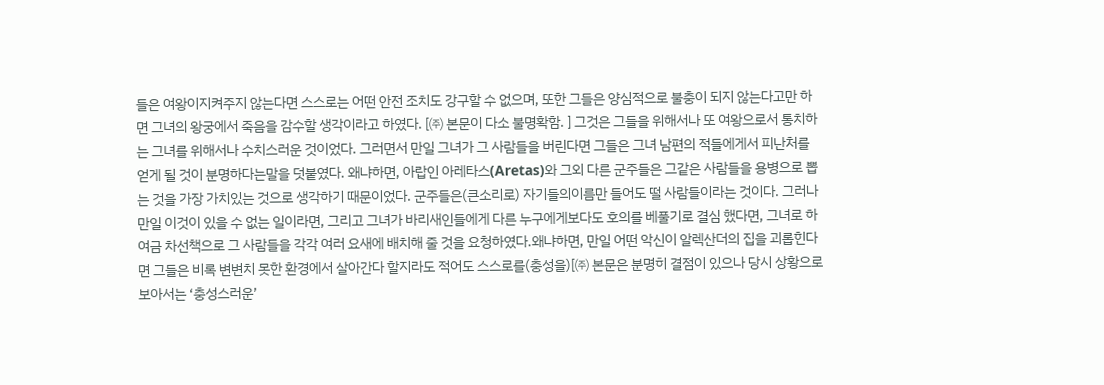들은 여왕이지켜주지 않는다면 스스로는 어떤 안전 조치도 강구할 수 없으며, 또한 그들은 양심적으로 불충이 되지 않는다고만 하면 그녀의 왕궁에서 죽음을 감수할 생각이라고 하였다. [㈜ 본문이 다소 불명확함. ] 그것은 그들을 위해서나 또 여왕으로서 통치하는 그녀를 위해서나 수치스러운 것이었다. 그러면서 만일 그녀가 그 사람들을 버린다면 그들은 그녀 남편의 적들에게서 피난처를 얻게 될 것이 분명하다는말을 덧붙였다. 왜냐하면, 아랍인 아레타스(Aretas)와 그외 다른 군주들은 그같은 사람들을 용병으로 뽑는 것을 가장 가치있는 것으로 생각하기 때문이었다. 군주들은(큰소리로) 자기들의이름만 들어도 떨 사람들이라는 것이다. 그러나 만일 이것이 있을 수 없는 일이라면, 그리고 그녀가 바리새인들에게 다른 누구에게보다도 호의를 베풀기로 결심 했다면, 그녀로 하여금 차선책으로 그 사람들을 각각 여러 요새에 배치해 줄 것을 요청하였다.왜냐하면, 만일 어떤 악신이 알렉산더의 집을 괴롭힌다면 그들은 비록 변변치 못한 환경에서 살아간다 할지라도 적어도 스스로를(충성을)[㈜ 본문은 분명히 결점이 있으나 당시 상황으로 보아서는 ‘충성스러운’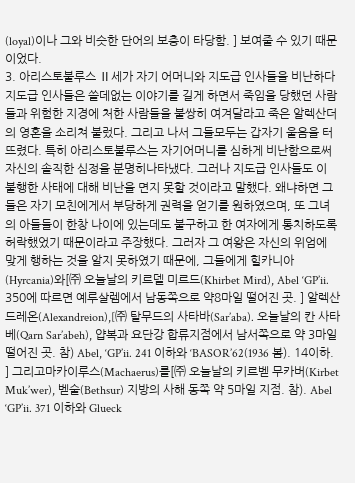(loyal)이나 그와 비슷한 단어의 보충이 타당함. ] 보여줄 수 있기 때문이었다.
3. 아리스토불루스 Ⅱ세가 자기 어머니와 지도급 인사들을 비난하다
지도급 인사들은 쓸데없는 이야기를 길게 하면서 죽임을 당했던 사람들과 위험한 지경에 처한 사람들을 불쌍히 여겨달라고 죽은 알렉산더의 영혼을 소리쳐 불렀다. 그리고 나서 그들모두는 갑자기 울음을 터뜨렸다. 특히 아리스토불루스는 자기어머니를 심하게 비난함으로써 자신의 솔직한 심정을 분명히나타냈다. 그러나 지도급 인사들도 이 불행한 사태에 대해 비난을 면지 못할 것이라고 말했다. 왜냐하면 그들은 자기 모친에게서 부당하게 권력을 얻기를 원하였으며, 또 그녀의 아들들이 한창 나이에 있는데도 불구하고 한 여자에게 통치하도록 허락했었기 때문이라고 주장했다. 그러자 그 여왕은 자신의 위엄에 맞게 행하는 것을 알지 못하였기 때문에, 그들에게 힐카니아(Hyrcania)와[㈜ 오늘날의 키르델 미르드(Khirbet Mird), Abel ‘GP’ii. 350에 따르면 예루살렘에서 남동쪽으로 약8마일 떨어진 곳. ] 알렉산드레온(Alexandreion),[㈜ 탈무드의 사타바(Sar’aba). 오늘날의 칸 사타베(Qarn Sar’abeh), 얍복과 요단강 합류지점에서 남서쪽으로 약 3마일 떨어진 곳. 참) Abel, ‘GP’ii. 241 이하와 ‘BASOR’62(1936 봄). 14이하. ] 그리고마카이루스(Machaerus)를[㈜ 오늘날의 키르벧 무카버(Kirbet Muk’wer), 벧술(Bethsur) 지방의 사해 동쪽 약 5마일 지점. 참). Abel ‘GP’ii. 371 이하와 Glueck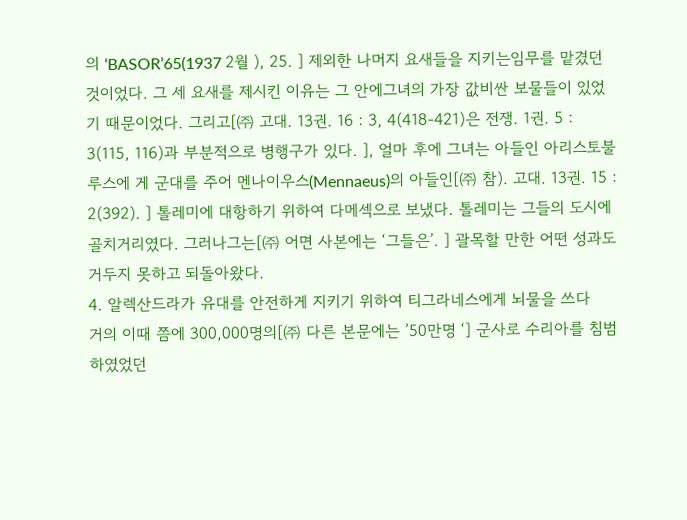의 ‘BASOR’65(1937 2월 ), 25. ] 제외한 나머지 요새들을 지키는임무를 맡겼던 것이었다. 그 세 요새를 제시킨 이유는 그 안에그녀의 가장 값비싼 보물들이 있었기 때문이었다. 그리고[㈜ 고대. 13권. 16 : 3, 4(418-421)은 전쟁. 1권. 5 : 3(115, 116)과 부분적으로 병행구가 있다. ], 얼마 후에 그녀는 아들인 아리스토불루스에 게 군대를 주어 멘나이우스(Mennaeus)의 아들인[㈜ 참). 고대. 13권. 15 : 2(392). ] 톨레미에 대항하기 위하여 다메섹으로 보냈다. 톨레미는 그들의 도시에 골치거리였다. 그러나그는[㈜ 어면 사본에는 ‘그들은’. ] 괄목할 만한 어떤 성과도 거두지 못하고 되돌아왔다.
4. 알렉산드라가 유대를 안전하게 지키기 위하여 티그라네스에게 뇌물을 쓰다
거의 이때 쯤에 300,000명의[㈜ 다른 본문에는 ’50만명 ‘] 군사로 수리아를 침범하였었던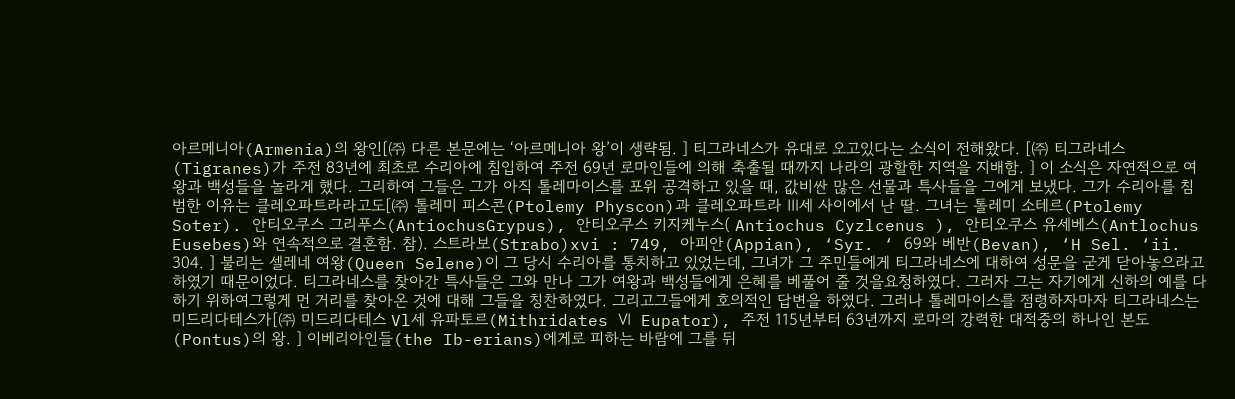아르메니아(Armenia)의 왕인[㈜ 다른 본문에는 ‘아르메니아 왕’이 생략됨. ] 티그라네스가 유대로 오고있다는 소식이 전해왔다. [㈜ 티그라네스(Tigranes)가 주전 83년에 최초로 수리아에 침입하여 주전 69년 로마인들에 의해 축출될 때까지 나라의 광할한 지역을 지배함. ] 이 소식은 자연적으로 여왕과 백성들을 놀라게 했다. 그리하여 그들은 그가 아직 톨레마이스를 포위 공격하고 있을 때, 값비싼 많은 선물과 특사들을 그에게 보냈다. 그가 수리아를 침범한 이유는 클레오파트라라고도[㈜ 톨레미 피스콘(Ptolemy Physcon)과 클레오파트라 Ⅲ세 사이에서 난 딸. 그녀는 톨레미 소테르(Ptolemy Soter). 안티오쿠스 그리푸스(AntiochusGrypus), 안티오쿠스 키지케누스( Antiochus Cyzlcenus ), 안티오쿠스 유세베스(Antlochus Eusebes)와 연속적으로 결혼함. 참). 스트라보(Strabo)xvi : 749, 아피안(Appian), ‘Syr. ‘ 69와 베반(Bevan), ‘H Sel. ‘ii. 304. ] 불리는 셀레네 여왕(Queen Selene)이 그 당시 수리아를 통치하고 있었는데, 그녀가 그 주민들에게 티그라네스에 대하여 성문을 굳게 닫아놓으라고 하였기 때문이었다. 티그라네스를 찾아간 특사들은 그와 만나 그가 여왕과 백성들에게 은혜를 베풀어 줄 것을요청하였다. 그러자 그는 자기에게 신하의 예를 다하기 위하여그렇게 먼 거리를 찾아온 것에 대해 그들을 칭찬하였다. 그리고그들에게 호의적인 답변을 하였다. 그러나 톨레마이스를 점령하자마자 티그라네스는 미드리다테스가[㈜ 미드리다테스 Vl세 유파토르(Mithridates Ⅵ Eupator), 주전 115년부터 63년까지 로마의 강력한 대적중의 하나인 본도(Pontus)의 왕. ] 이베리아인들(the Ib-erians)에게로 피하는 바람에 그를 뒤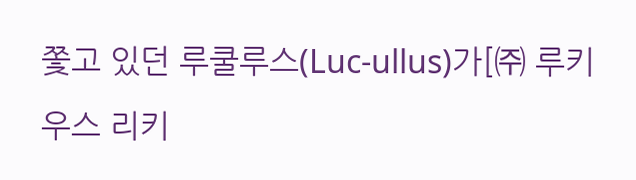쫓고 있던 루쿨루스(Luc-ullus)가[㈜ 루키우스 리키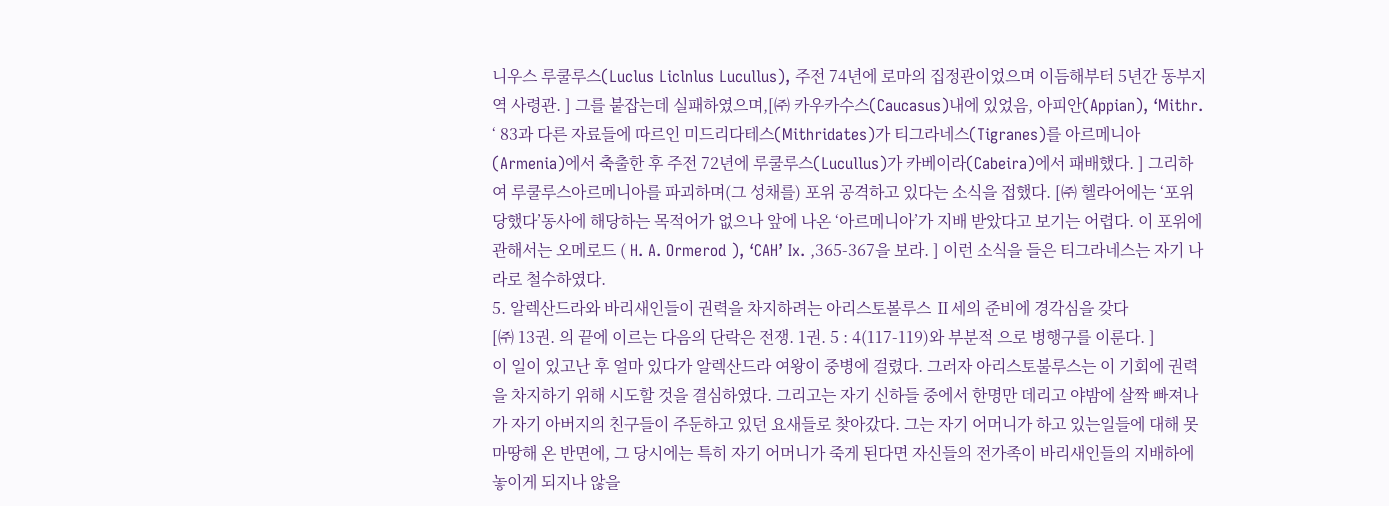니우스 루쿨루스(Luclus Liclnlus Lucullus), 주전 74년에 로마의 집정관이었으며 이듬해부터 5년간 동부지역 사령관. ] 그를 붙잡는데 실패하였으며,[㈜ 카우카수스(Caucasus)내에 있었음, 아피안(Appian), ‘Mithr. ‘ 83과 다른 자료들에 따르인 미드리다테스(Mithridates)가 티그라네스(Tigranes)를 아르메니아(Armenia)에서 축출한 후 주전 72년에 루쿨루스(Lucullus)가 카베이라(Cabeira)에서 패배했다. ] 그리하여 루쿨루스아르메니아를 파괴하며(그 성채를) 포위 공격하고 있다는 소식을 접했다. [㈜ 헬라어에는 ‘포위당했다’동사에 해당하는 목적어가 없으나 앞에 나온 ‘아르메니아’가 지배 받았다고 보기는 어렵다. 이 포위에 관해서는 오메로드 ( H. A. Ormerod ), ‘CAH’ Ix. ,365-367을 보라. ] 이런 소식을 들은 티그라네스는 자기 나라로 철수하였다.
5. 알렉산드라와 바리새인들이 권력을 차지하려는 아리스토볼루스 Ⅱ세의 준비에 경각심을 갖다
[㈜ 13권. 의 끝에 이르는 다음의 단락은 전쟁. 1권. 5 : 4(117-119)와 부분적 으로 병행구를 이룬다. ]
이 일이 있고난 후 얼마 있다가 알렉산드라 여왕이 중병에 걸렸다. 그러자 아리스토불루스는 이 기회에 권력을 차지하기 위해 시도할 것을 결심하였다. 그리고는 자기 신하들 중에서 한명만 데리고 야밤에 살짝 빠져나가 자기 아버지의 친구들이 주둔하고 있던 요새들로 찾아갔다. 그는 자기 어머니가 하고 있는일들에 대해 못마땅해 온 반면에, 그 당시에는 특히 자기 어머니가 죽게 된다면 자신들의 전가족이 바리새인들의 지배하에 놓이게 되지나 않을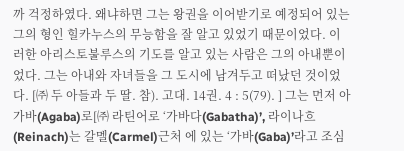까 걱정하였다. 왜냐하면 그는 왕권을 이어받기로 예정되어 있는 그의 형인 힐카누스의 무능함을 잘 알고 있었기 때문이었다. 이러한 아리스토불루스의 기도를 알고 있는 사람은 그의 아내뿐이었다. 그는 아내와 자녀들을 그 도시에 남겨두고 떠났던 것이었다. [㈜ 두 아들과 두 딸. 참). 고대. 14권. 4 : 5(79). ] 그는 먼저 아가바(Agaba)로[㈜ 라틴어로 ‘가바다(Gabatha)’, 라이나흐(Reinach)는 갈멜(Carmel)근처 에 있는 ‘가바(Gaba)’라고 조심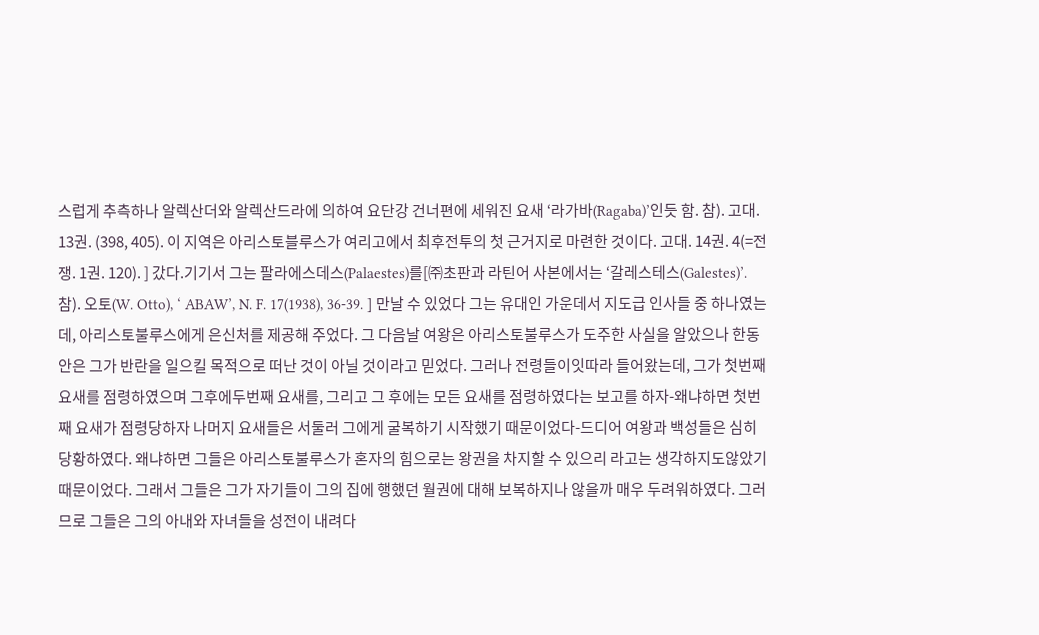스럽게 추측하나 알렉산더와 알렉산드라에 의하여 요단강 건너편에 세워진 요새 ‘라가바(Ragaba)’인듯 함. 참). 고대. 13권. (398, 405). 이 지역은 아리스토블루스가 여리고에서 최후전투의 첫 근거지로 마련한 것이다. 고대. 14권. 4(=전쟁. 1권. 120). ] 갔다.기기서 그는 팔라에스데스(Palaestes)를[㈜초판과 라틴어 사본에서는 ‘갈레스테스(Galestes)’. 참). 오토(W. Otto), ‘ ABAW’, N. F. 17(1938), 36-39. ] 만날 수 있었다 그는 유대인 가운데서 지도급 인사들 중 하나였는데, 아리스토불루스에게 은신처를 제공해 주었다. 그 다음날 여왕은 아리스토불루스가 도주한 사실을 알았으나 한동안은 그가 반란을 일으킬 목적으로 떠난 것이 아닐 것이라고 믿었다. 그러나 전령들이잇따라 들어왔는데, 그가 첫번째 요새를 점령하였으며 그후에두번째 요새를, 그리고 그 후에는 모든 요새를 점령하였다는 보고를 하자-왜냐하면 첫번째 요새가 점령당하자 나머지 요새들은 서둘러 그에게 굴복하기 시작했기 때문이었다-드디어 여왕과 백성들은 심히 당황하였다. 왜냐하면 그들은 아리스토불루스가 혼자의 힘으로는 왕권을 차지할 수 있으리 라고는 생각하지도않았기 때문이었다. 그래서 그들은 그가 자기들이 그의 집에 행했던 월권에 대해 보복하지나 않을까 매우 두려워하였다. 그러므로 그들은 그의 아내와 자녀들을 성전이 내려다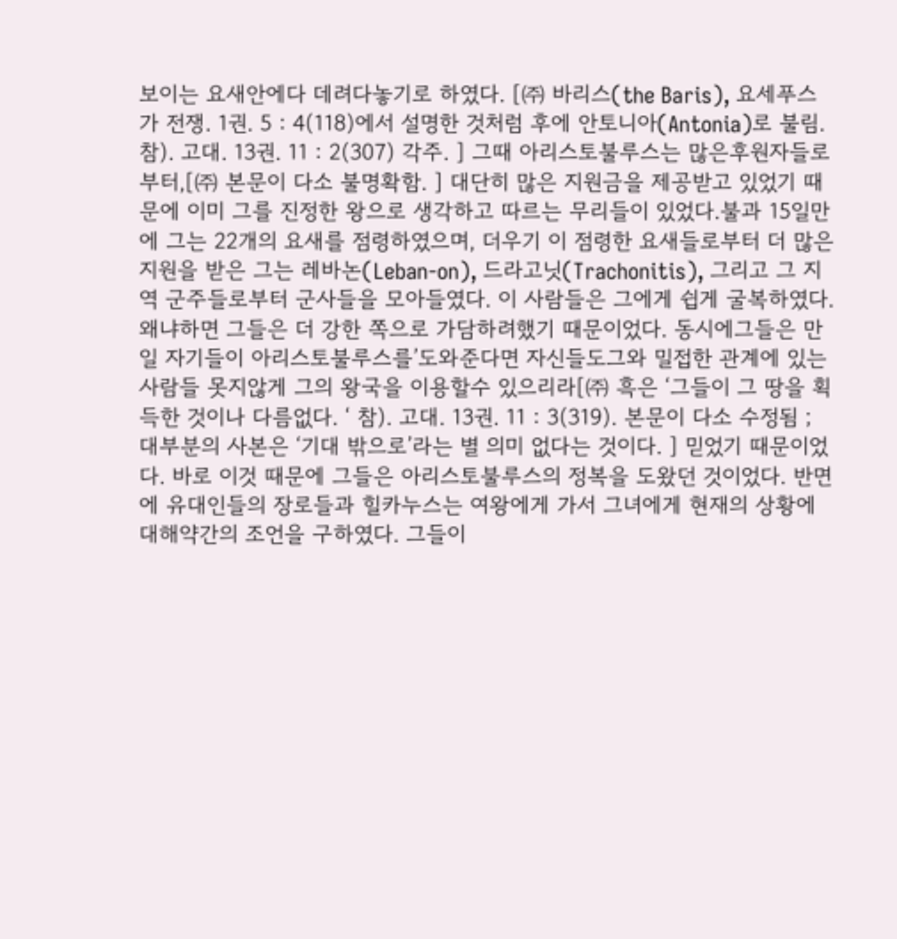보이는 요새안에다 데려다놓기로 하였다. [㈜ 바리스(the Baris), 요세푸스가 전쟁. 1권. 5 : 4(118)에서 설명한 것처럼 후에 안토니아(Antonia)로 불림. 참). 고대. 13권. 11 : 2(307) 각주. ] 그때 아리스토불루스는 많은후원자들로부터,[㈜ 본문이 다소 불명확함. ] 대단히 많은 지원금을 제공받고 있었기 때문에 이미 그를 진정한 왕으로 생각하고 따르는 무리들이 있었다.불과 15일만에 그는 22개의 요새를 점령하였으며, 더우기 이 점령한 요새들로부터 더 많은 지원을 받은 그는 레바논(Leban-on), 드라고닛(Trachonitis), 그리고 그 지역 군주들로부터 군사들을 모아들였다. 이 사람들은 그에게 쉽게 굴복하였다. 왜냐하면 그들은 더 강한 쪽으로 가담하려했기 때문이었다. 동시에그들은 만일 자기들이 아리스토불루스를’도와준다면 자신들도그와 밀접한 관계에 있는 사람들 못지않게 그의 왕국을 이용할수 있으리라[㈜ 흑은 ‘그들이 그 땅을 획득한 것이나 다름없다. ‘ 참). 고대. 13권. 11 : 3(319). 본문이 다소 수정됨 ; 대부분의 사본은 ‘기대 밖으로’라는 별 의미 없다는 것이다. ] 믿었기 때문이었다. 바로 이것 때문에 그들은 아리스토불루스의 정복을 도왔던 것이었다. 반면에 유대인들의 장로들과 힐카누스는 여왕에게 가서 그녀에게 현재의 상황에 대해약간의 조언을 구하였다. 그들이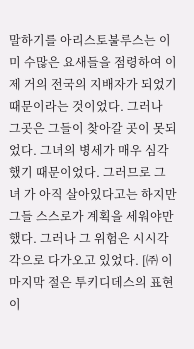말하기를 아리스토불루스는 이미 수많은 요새들을 점령하여 이제 거의 전국의 지배자가 되었기 때문이라는 것이었다. 그러나 그곳은 그들이 찾아갈 곳이 못되었다. 그녀의 병세가 매우 심각했기 때문이었다. 그러므로 그녀 가 아직 살아있다고는 하지만 그들 스스로가 계획을 세워야만 했다. 그러나 그 위험은 시시각각으로 다가오고 있었다. [㈜ 이 마지막 절은 투키디데스의 표현이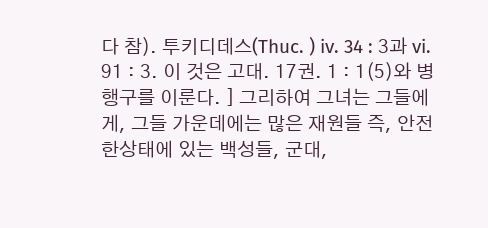다 참). 투키디데스(Thuc. ) iv. 34 : 3과 vi. 91 : 3. 이 것은 고대. 17권. 1 : 1(5)와 병행구를 이룬다. ] 그리하여 그녀는 그들에게, 그들 가운데에는 많은 재원들 즉, 안전한상태에 있는 백성들, 군대,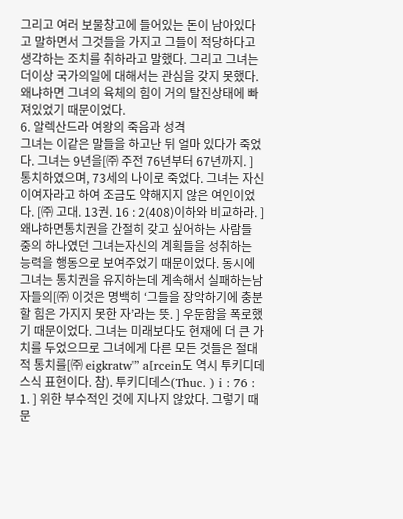그리고 여러 보물창고에 들어있는 돈이 남아있다고 말하면서 그것들을 가지고 그들이 적당하다고 생각하는 조치를 취하라고 말했다. 그리고 그녀는 더이상 국가의일에 대해서는 관심을 갖지 못했다. 왜냐하면 그녀의 육체의 힘이 거의 탈진상태에 빠져있었기 때문이었다.
6. 알렉산드라 여왕의 죽음과 성격
그녀는 이같은 말들을 하고난 뒤 얼마 있다가 죽었다. 그녀는 9년을[㈜ 주전 76년부터 67년까지. ] 통치하였으며, 73세의 나이로 죽었다. 그녀는 자신이여자라고 하여 조금도 약해지지 않은 여인이었다. [㈜ 고대. 13권. 16 : 2(408)이하와 비교하라. ] 왜냐하면통치권을 간절히 갖고 싶어하는 사람들 중의 하나였던 그녀는자신의 계획들을 성취하는 능력을 행동으로 보여주었기 때문이었다. 동시에 그녀는 통치권을 유지하는데 계속해서 실패하는남자들의[㈜ 이것은 명백히 ‘그들을 장악하기에 충분할 힘은 가지지 못한 자’라는 뜻. ] 우둔함을 폭로했기 때문이었다. 그녀는 미래보다도 현재에 더 큰 가치를 두었으므로 그녀에게 다른 모든 것들은 절대적 통치를[㈜ eigkratw'” a[rcein도 역시 투키디데스식 표현이다. 참). 투키디데스(Thuc. ) i : 76 : 1. ] 위한 부수적인 것에 지나지 않았다. 그렇기 때문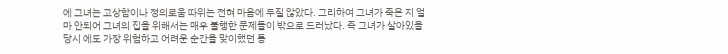에 그녀는 고상함이나 정의로움 따위는 전혀 마음에 두질 않았다. 그리하여 그녀가 죽은 지 얼마 안되어 그녀의 집을 위해서는 매우 불행한 문제들이 밖으로 드러났다. 즉 그녀가 살아있을 당시 에도 가장 위험하고 어려운 순간을 맞이했던 통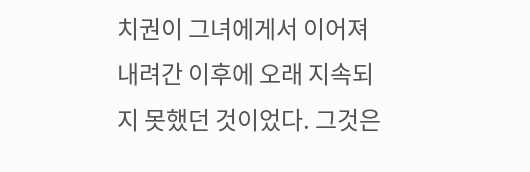치권이 그녀에게서 이어져 내려간 이후에 오래 지속되지 못했던 것이었다. 그것은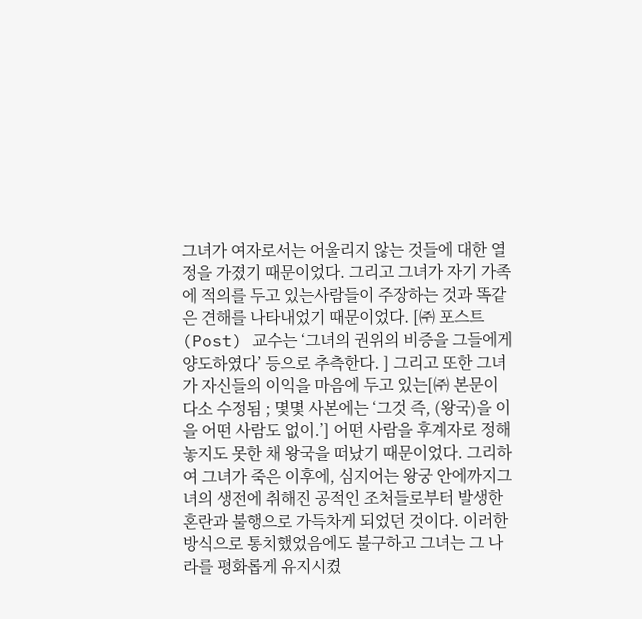그녀가 여자로서는 어울리지 않는 것들에 대한 열정을 가졌기 때문이었다. 그리고 그녀가 자기 가족에 적의를 두고 있는사람들이 주장하는 것과 똑같은 견해를 나타내었기 때문이었다. [㈜ 포스트(Post) 교수는 ‘그녀의 권위의 비증을 그들에게 양도하였다’ 등으로 추측한다. ] 그리고 또한 그녀가 자신들의 이익을 마음에 두고 있는[㈜ 본문이 다소 수정됨 ; 몇몇 사본에는 ‘그것 즉, (왕국)을 이을 어떤 사람도 없이.’] 어떤 사람을 후계자로 정해놓지도 못한 채 왕국을 떠났기 때문이었다. 그리하여 그녀가 죽은 이후에, 심지어는 왕궁 안에까지그녀의 생전에 취해진 공적인 조처들로부터 발생한 혼란과 불행으로 가득차게 되었던 것이다. 이러한 방식으로 통치했었음에도 불구하고 그녀는 그 나라를 평화롭게 유지시켰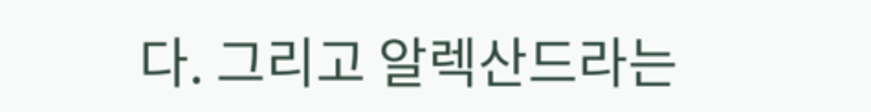다. 그리고 알렉산드라는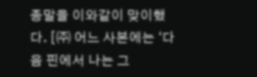종말을 이와같이 맞이했다. [㈜ 어느 사본에는 ‘다음 핀에서 나는 그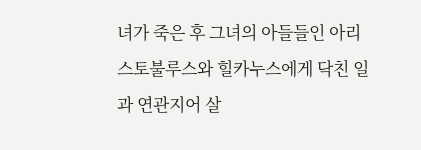녀가 죽은 후 그녀의 아들들인 아리스토불루스와 힐카누스에게 닥친 일과 연관지어 살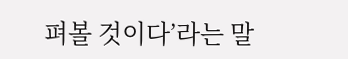펴볼 것이다’라는 말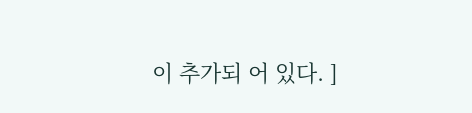이 추가되 어 있다. ]